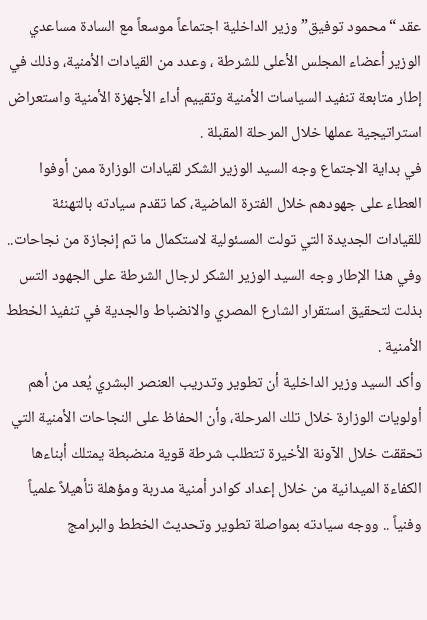عقد “محمود توفيق” وزير الداخلية اجتماعاً موسعاً مع السادة مساعدي الوزير أعضاء المجلس الأعلى للشرطة ، وعدد من القيادات الأمنية، وذلك في إطار متابعة تنفيد السياسات الأمنية وتقييم أداء الأجهزة الأمنية واستعراض استراتيجية عملها خلال المرحلة المقبلة .
في بداية الاجتماع وجه السيد الوزير الشكر لقيادات الوزارة ممن أوفوا العطاء على جهودهم خلال الفترة الماضية، كما تقدم سيادته بالتهنئة للقيادات الجديدة التي تولت المسئولية لاستكمال ما تم إنجازة من نجاحات.. وفي هذا الإطار وجه السيد الوزير الشكر لرجال الشرطة على الجهود التس بذلت لتحقيق استقرار الشارع المصري والانضباط والجدية في تنفيذ الخطط الأمنية .
وأكد السيد وزير الداخلية أن تطوير وتدريب العنصر البشري يُعد من أهم أولويات الوزارة خلال تلك المرحلة، وأن الحفاظ على النجاحات الأمنية التي تحققت خلال الآونة الأخيرة تتطلب شرطة قوية منضبطة يمتلك أبناءها الكفاءة الميدانية من خلال إعداد كوادر أمنية مدربة ومؤهلة تأهيلاً علمياً وفنياً .. ووجه سيادته بمواصلة تطوير وتحديث الخطط والبرامج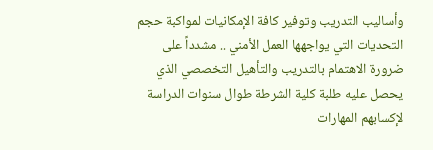وأساليب التدريب وتوفير كافة الإمكانيات لمواكبة حجم التحديات التي يواجهها العمل الأمني .. مشدداً على ضرورة الاهتمام بالتدريب والتأهيل التخصصي الذي يحصل عليه طلبة كلية الشرطة طوال سنوات الدراسة لإكسابهم المهارات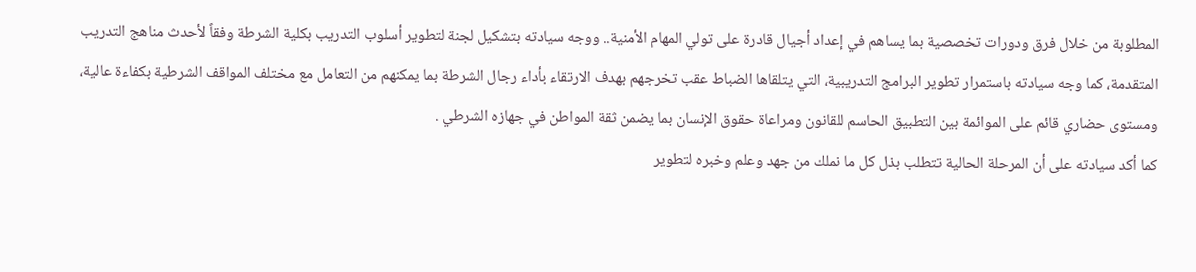المطلوبة من خلال فرق ودورات تخصصية بما يساهم في إعداد أجيال قادرة على تولي المهام الأمنية.. ووجه سيادته بتشكيل لجنة لتطوير أسلوب التدريب بكلية الشرطة وفقاً لأحدث مناهج التدريب المتقدمة، كما وجه سيادته باستمرار تطوير البرامج التدريبية، التي يتلقاها الضباط عقب تخرجهم بهدف الارتقاء بأداء رجال الشرطة بما يمكنهم من التعامل مع مختلف المواقف الشرطية بكفاءة عالية، ومستوى حضاري قائم على الموائمة بين التطبيق الحاسم للقانون ومراعاة حقوق الإنسان بما يضمن ثقة المواطن في جهازه الشرطي .
كما أكد سيادته على أن المرحلة الحالية تتطلب بذل كل ما نملك من جهد وعلم وخبره لتطوير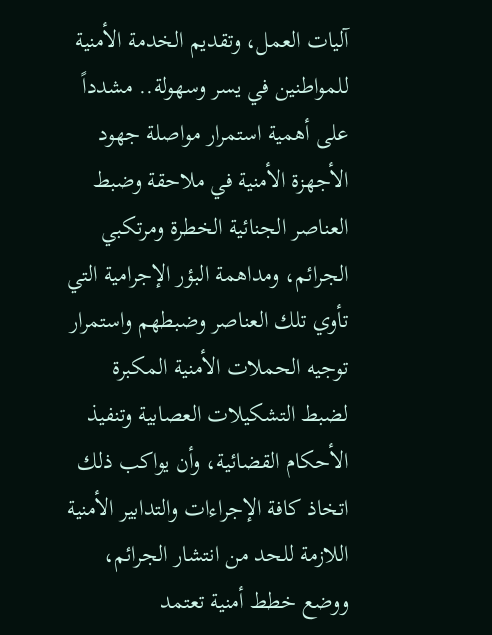آليات العمل، وتقديم الخدمة الأمنية للمواطنين في يسر وسهولة.. مشدداً على أهمية استمرار مواصلة جهود الأجهزة الأمنية في ملاحقة وضبط العناصر الجنائية الخطرة ومرتكبي الجرائم، ومداهمة البؤر الإجرامية التي تأوي تلك العناصر وضبطهم واستمرار توجيه الحملات الأمنية المكبرة لضبط التشكيلات العصابية وتنفيذ الأحكام القضائية، وأن يواكب ذلك اتخاذ كافة الإجراءات والتدابير الأمنية اللازمة للحد من انتشار الجرائم، ووضع خطط أمنية تعتمد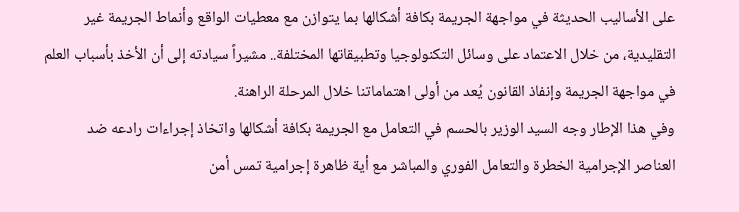على الأساليب الحديثة في مواجهة الجريمة بكافة أشكالها بما يتوازن مع معطيات الواقع وأنماط الجريمة غير التقليدية، من خلال الاعتماد على وسائل التكنولوجيا وتطبيقاتها المختلفة.. مشيراً سيادته إلى أن الأخذ بأسباب العلم في مواجهة الجريمة وإنفاذ القانون يُعد من أولى اهتماماتنا خلال المرحلة الراهنة.
وفي هذا الإطار وجه السيد الوزير بالحسم في التعامل مع الجريمة بكافة أشكالها واتخاذ إجراءات رادعه ضد العناصر الإجرامية الخطرة والتعامل الفوري والمباشر مع أية ظاهرة إجرامية تمس أمن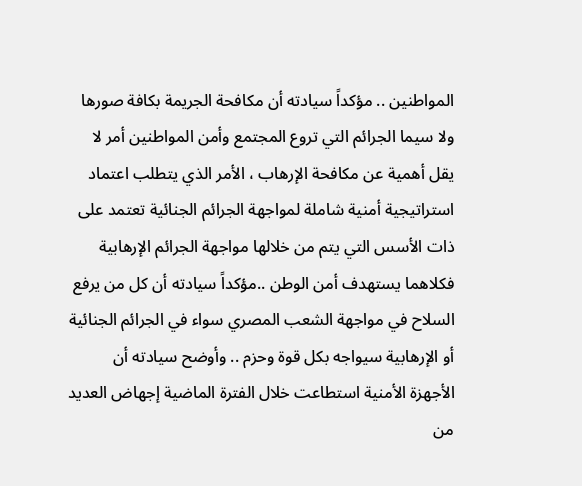المواطنين .. مؤكداً سيادته أن مكافحة الجريمة بكافة صورها ولا سيما الجرائم التي تروع المجتمع وأمن المواطنين أمر لا يقل أهمية عن مكافحة الإرهاب ، الأمر الذي يتطلب اعتماد استراتيجية أمنية شاملة لمواجهة الجرائم الجنائية تعتمد على ذات الأسس التي يتم من خلالها مواجهة الجرائم الإرهابية فكلاهما يستهدف أمن الوطن ..مؤكداً سيادته أن كل من يرفع السلاح في مواجهة الشعب المصري سواء في الجرائم الجنائية أو الإرهابية سيواجه بكل قوة وحزم .. وأوضح سيادته أن الأجهزة الأمنية استطاعت خلال الفترة الماضية إجهاض العديد من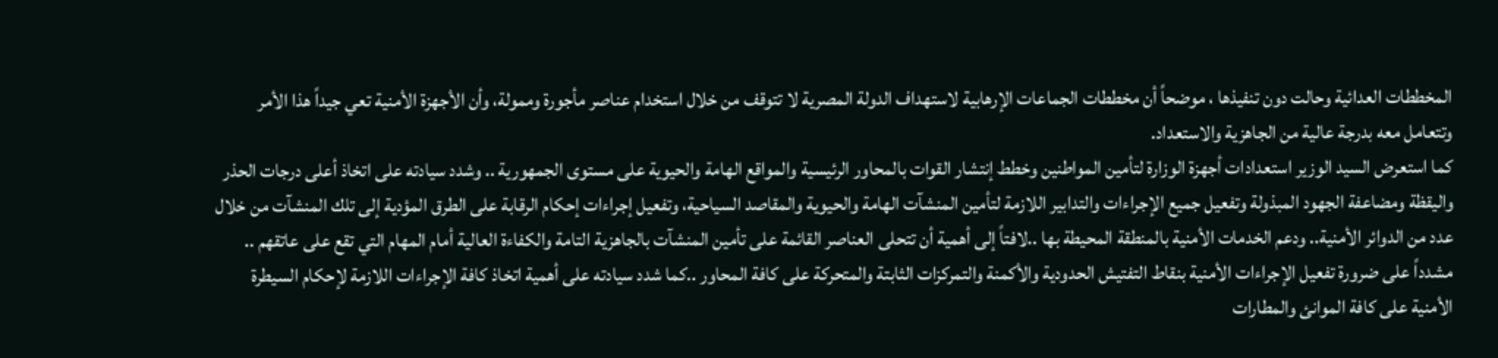المخططات العدائية وحالت دون تنفيذها ، موضحاً أن مخططات الجماعات الإرهابية لاستهداف الدولة المصرية لا تتوقف من خلال استخدام عناصر مأجورة وممولة، وأن الأجهزة الأمنية تعي جيداً هذا الأمر وتتعامل معه بدرجة عالية من الجاهزية والاستعداد.
كما استعرض السيد الوزير استعدادات أجهزة الوزارة لتأمين المواطنين وخطط إنتشار القوات بالمحاور الرئيسية والمواقع الهامة والحيوية على مستوى الجمهورية .. وشدد سيادته على اتخاذ أعلى درجات الحذر واليقظة ومضاعفة الجهود المبذولة وتفعيل جميع الإجراءات والتدابير اللازمة لتأمين المنشآت الهامة والحيوية والمقاصد السياحية، وتفعيل إجراءات إحكام الرقابة على الطرق المؤدية إلى تلك المنشآت من خلال عدد من الدوائر الأمنية.. ودعم الخدمات الأمنية بالمنطقة المحيطة بها ..لافتاً إلى أهمية أن تتحلى العناصر القائمة على تأمين المنشآت بالجاهزية التامة والكفاءة العالية أمام المهام التي تقع على عاتقهم .. مشدداً على ضرورة تفعيل الإجراءات الأمنية بنقاط التفتيش الحدودية والأكمنة والتمركزات الثابتة والمتحركة على كافة المحاور ..كما شدد سيادته على أهمية اتخاذ كافة الإجراءات اللازمة لإحكام السيطرة الأمنية على كافة الموانئ والمطارات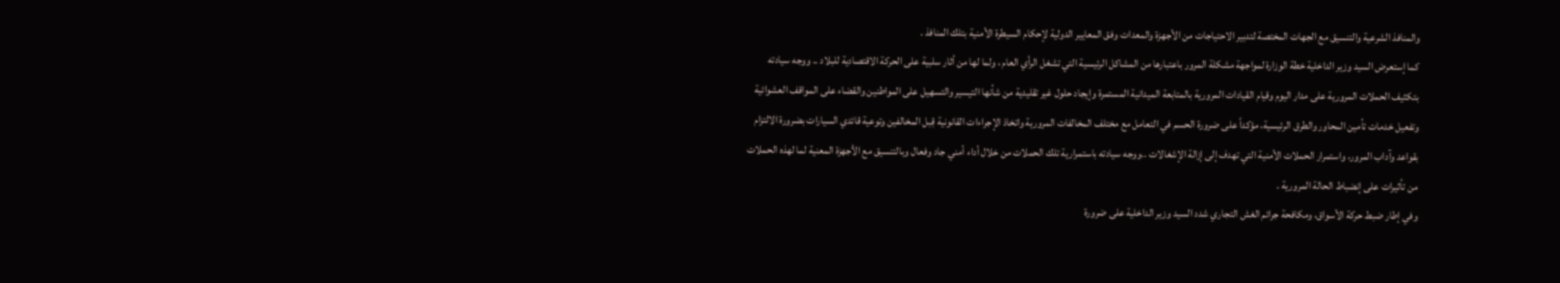والمنافذ الشرعية والتنسيق مع الجهات المختصة لتدبير الاحتياجات من الأجهزة والمعدات وفق المعايير الدولية لإحكام السيطرة الأمنية بتلك المنافذ .
كما إستعرض السيد وزير الداخلية خطة الوزارة لمواجهة مشكلة المرور باعتبارها من المشاكل الرئيسية التي تشغل الرأي العام ، ولما لها من أثار سلبية على الحركة الاقتصادية للبلاد .. ووجه سيادته بتكثيف الحملات المرورية على مدار اليوم وقيام القيادات المرورية بالمتابعة الميدانية المستمرة وإيجاد حلول غير تقليدية من شأنها التيسير والتسهيل على المواطنين والقضاء على المواقف العشوائية وتفعيل خدمات تأمين المحاور والطرق الرئيسية، مؤكداً على ضرورة الحسم في التعامل مع مختلف المخالفات المرورية واتخاذ الإجراءات القانونية قِبل المخالفين وتوعية قائدي السيارات بضرورة الالتزام بقواعد وآداب المرور، واستمرار الحملات الأمنية التي تهدف إلى إزالة الإشغالات ..ووجه سيادته باستمرارية تلك الحملات من خلال أداء أمني جاد وفعال وبالتنسيق مع الأجهزة المعنية لما لهذه الحملات من تأثيرات على إنضباط الحالة المرورية .
وفي إطار ضبط حركة الأسواق، ومكافحة جرائم الغش التجاري شدد السيد وزير الداخلية على ضرورة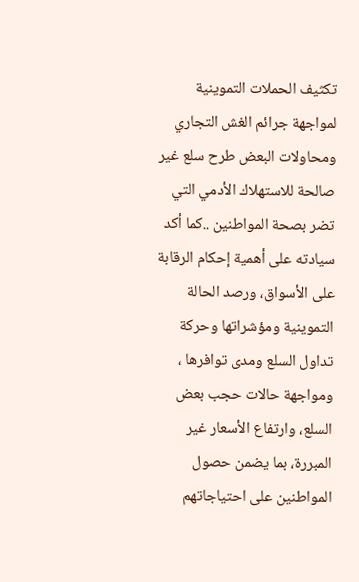تكثيف الحملات التموينية لمواجهة جرائم الغش التجاري ومحاولات البعض طرح سلع غير صالحة للاستهلاك الأدمي التي تضر بصحة المواطنين ..كما أكد سيادته على أهمية إحكام الرقابة على الأسواق، ورصد الحالة التموينية ومؤشراتها وحركة تداول السلع ومدى توافرها ، ومواجهة حالات حجب بعض السلع، وارتفاع الأسعار غير المبررة، بما يضمن حصول المواطنين على احتياجاتهم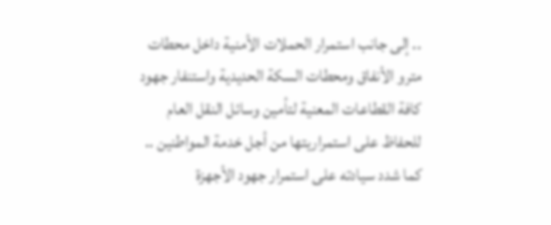.. إلى جانب استمرار الحملات الأمنية داخل محطات مترو الأنفاق ومحطات السكة الحديدية واستنفار جهود كافة القطاعات المعنية لتأمين وسائل النقل العام للحفاظ على استمراريتها من أجل خدمة المواطنين .. كما شدد سيادته على استمرار جهود الأجهزة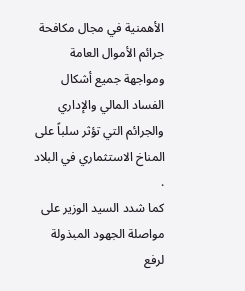الأهمنية في مجال مكافحة جرائم الأموال العامة ومواجهة جميع أشكال الفساد المالي والإداري والجرائم التي تؤثر سلباً على المناخ الاستثماري في البلاد .
كما شدد السيد الوزير على مواصلة الجهود المبذولة لرفع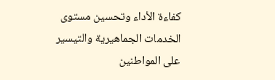كفاءة الأداء وتحسين مستوى الخدمات الجماهيرية والتيسير على المواطنين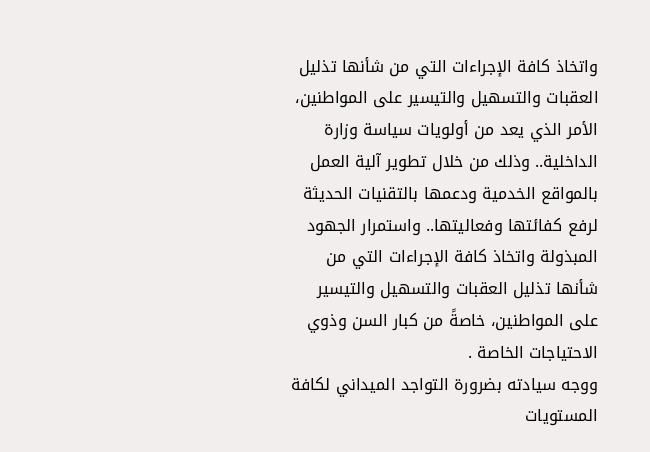واتخاذ كافة الإجراءات التي من شأنها تذليل العقبات والتسهيل والتيسير على المواطنين، الأمر الذي يعد من أولويات سياسة وزارة الداخلية.. وذلك من خلال تطوير آلية العمل بالمواقع الخدمية ودعمها بالتقنيات الحديثة لرفع كفائتها وفعاليتها.. واستمرار الجهود المبذولة واتخاذ كافة الإجراءات التي من شأنها تذليل العقبات والتسهيل والتيسير على المواطنين، خاصةً من كبار السن وذوي الاحتياجات الخاصة .
ووجه سيادته بضرورة التواجد الميداني لكافة المستويات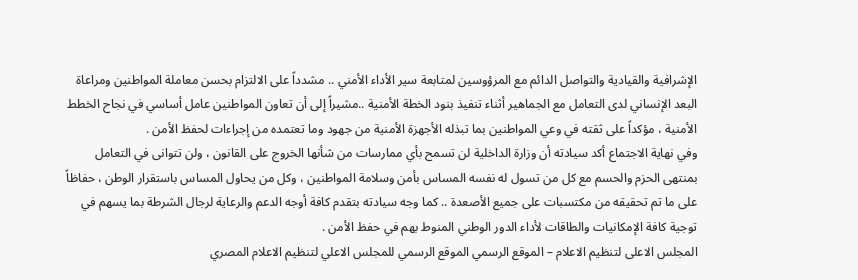الإشرافية والقيادية والتواصل الدائم مع المرؤوسين لمتابعة سير الأداء الأمني .. مشدداً على الالتزام بحسن معاملة المواطنين ومراعاة البعد الإنساني لدى التعامل مع الجماهير أثناء تنفيذ بنود الخطة الأمنية ..مشيراً إلى أن تعاون المواطنين عامل أساسي في نجاح الخطط الأمنية ، مؤكداً على ثقته في وعي المواطنين بما تبذله الأجهزة الأمنية من جهود وما تعتمده من إجراءات لحفظ الأمن .
وفي نهاية الاجتماع أكد سيادته أن وزارة الداخلية لن تسمح بأي ممارسات من شأنها الخروج على القانون ، ولن تتوانى في التعامل بمنتهى الحزم والحسم مع كل من تسول له نفسه المساس بأمن وسلامة المواطنين ، وكل من يحاول المساس باستقرار الوطن ، حفاظاً على ما تم تحقيقه من مكتسبات على جميع الأصعدة .. كما وجه سيادته بتقدم كافة أوجه الدعم والرعاية لرجال الشرطة بما يسهم في توجية كافة الإمكانيات والطاقات لأداء الدور الوطني المنوط بهم في حفظ الأمن .
المجلس الاعلى لتنظيم الاعلام – الموقع الرسمي الموقع الرسمي للمجلس الاعلي لتنظيم الاعلام المصري